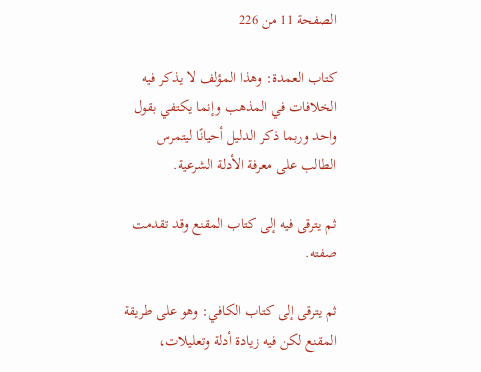الصفحة 11 من 226

كتاب العمدة: وهذا المؤلف لا يذكر فيه الخلافات في المذهب وإنما يكتفي بقول واحد وربما ذكر الدليل أحيانًا ليتمرس الطالب على معرفة الأدلة الشرعية.

ثم يترقى فيه إلى كتاب المقنع وقد تقدمت صفته.

ثم يترقى إلى كتاب الكافي: وهو على طريقة المقنع لكن فيه زيادة أدلة وتعليلات،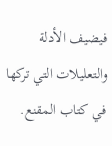فيضيف الأدلة والتعليلات التي تركها في كتاب المقنع.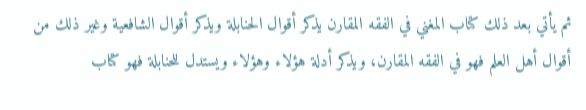ثم يأتي بعد ذلك كتاب المغني في الفقه المقارن يذكر أقوال الحنابلة ويذكر أقوال الشافعية وغير ذلك من أقوال أهل العلم فهو في الفقه المقارن، ويذكر أدلة هؤلاء وهؤلاء ويستدل للحنابلة فهو كتاب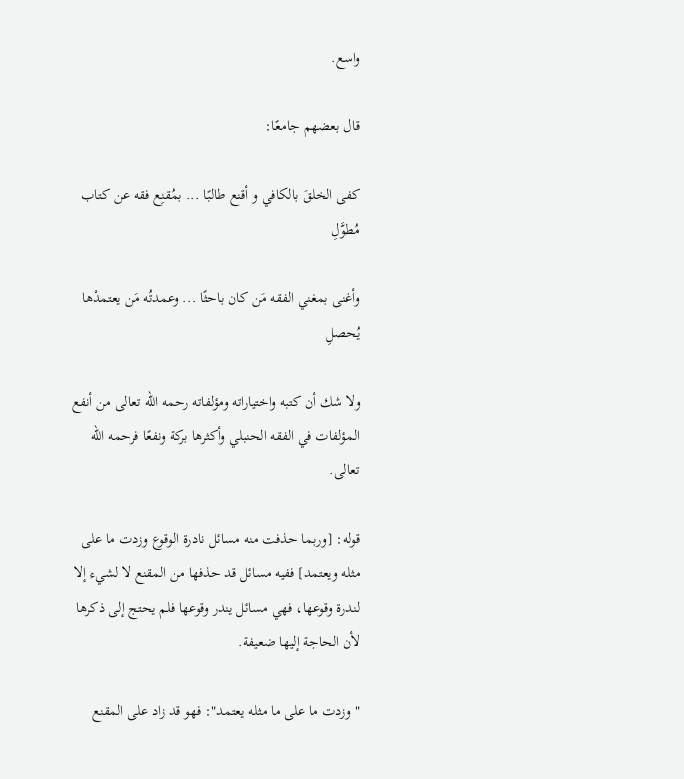واسع.

قال بعضهم جامعًا:

كفى الخلقَ بالكافي و أقنع طالبًا ... بمُقنِع فقه عن كتاب مُطوَّلِ

وأغنى بمغني الفقه مَن كان باحثًا ... وعمدتُه مَن يعتمدْها يُحصلِ

ولا شك أن كتبه واختياراته ومؤلفاته رحمه الله تعالى من أنفع المؤلفات في الفقه الحنبلي وأكثرها بركة ونفعًا فرحمه الله تعالى.

قوله: [وربما حذفت منه مسائل نادرة الوقوع وزدت ما على مثله ويعتمد] ففيه مسائل قد حذفها من المقنع لا لشيء إلا لندرة وقوعها، فهي مسائل يندر وقوعها فلم يحتج إلى ذكرها لأن الحاجة إليها ضعيفة.

"وزدت ما على ما مثله يعتمد": فهو قد زاد على المقنع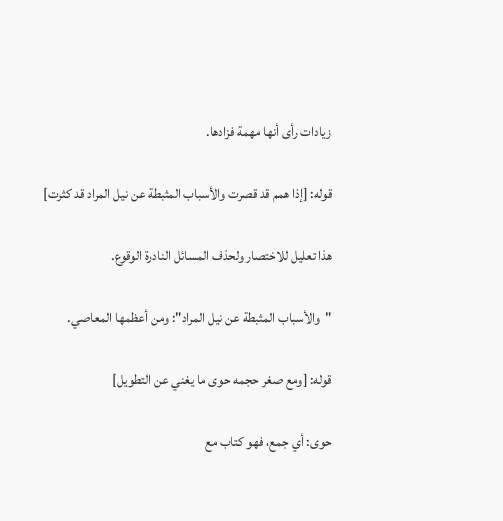زيادات رأى أنها مهمة فزادها.

قوله: [إذا همم قد قصرت والأسباب المثبطة عن نيل المراد قد كثرت]

هذا تعليل للاختصار ولحذف المسائل النادرة الوقوع.

"والأسباب المثبطة عن نيل المراد": ومن أعظمها المعاصي.

قوله: [ومع صغر حجمه حوى ما يغني عن التطويل]

حوى: أي جمع، فهو كتاب مع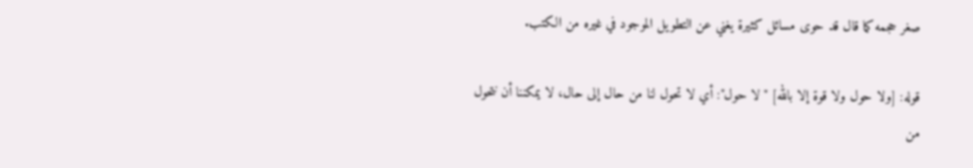صغر حجمه كما قال قد حوى مسائل كثيرة يغني عن التطويل الموجود في غيره من الكتب.

قوله: [ولا حول ولا قوة إلا بالله] "لا حول": أي لا تحول لنا من حال إلى حال، لا يمكننا أن نتحول من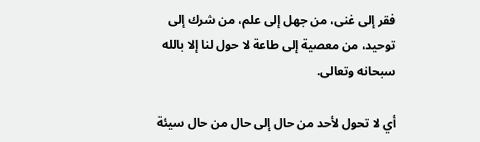فقر إلى غنى، من جهل إلى علم، من شرك إلى توحيد، من معصية إلى طاعة لا حول لنا إلا بالله سبحانه وتعالى.

أي لا تحول لأحد من حال إلى حال من حال سيئة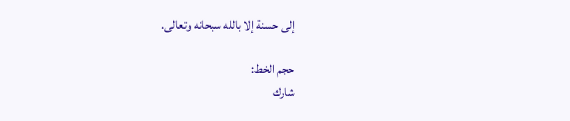إلى حسنة إلا بالله سبحانه وتعالى.

حجم الخط:
شارك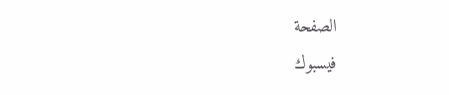الصفحة
فيسبوك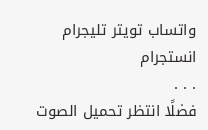واتساب تويتر تليجرام انستجرام
. . .
فضلًا انتظر تحميل الصوت